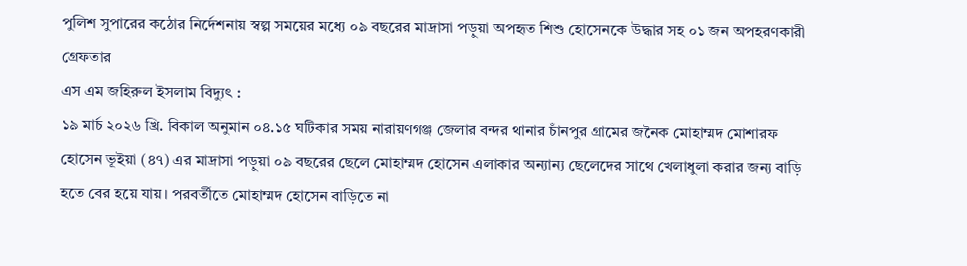পুলিশ সুপারের কঠোর নির্দেশনায় স্বল্প সময়ের মধ্যে ০৯ বছরের মাদ্রাসা পড়ুয়া অপহৃত শিশু হোসেনকে উদ্ধার সহ ০১ জন অপহরণকারী গ্রেফতার
এস এম জহিরুল ইসলাম বিদ্যুৎ :
১৯ মার্চ ২০২৬ খ্রি. বিকাল অনুমান ০৪.১৫ ঘটিকার সময় নারায়ণগঞ্জ জেলার বন্দর থানার চাঁনপুর গ্রামের জনৈক মোহাম্মদ মোশারফ হোসেন ভূইয়া (৪৭) এর মাদ্রাসা পড়ুয়া ০৯ বছরের ছেলে মোহাম্মদ হোসেন এলাকার অন্যান্য ছেলেদের সাথে খেলাধুলা করার জন্য বাড়ি হতে বের হয়ে যায়। পরবর্তীতে মোহাম্মদ হোসেন বাড়িতে না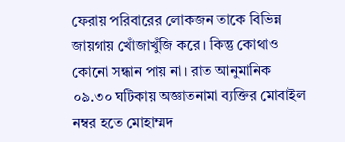ফেরায় পরিবারের লোকজন তাকে বিভিন্ন জায়গায় খোঁজাখুঁজি করে। কিন্তু কোথাও কোনো সন্ধান পায় না। রাত আনুমানিক ০৯.৩০ ঘটিকায় অজ্ঞাতনামা ব্যক্তির মোবাইল নম্বর হতে মোহাম্মদ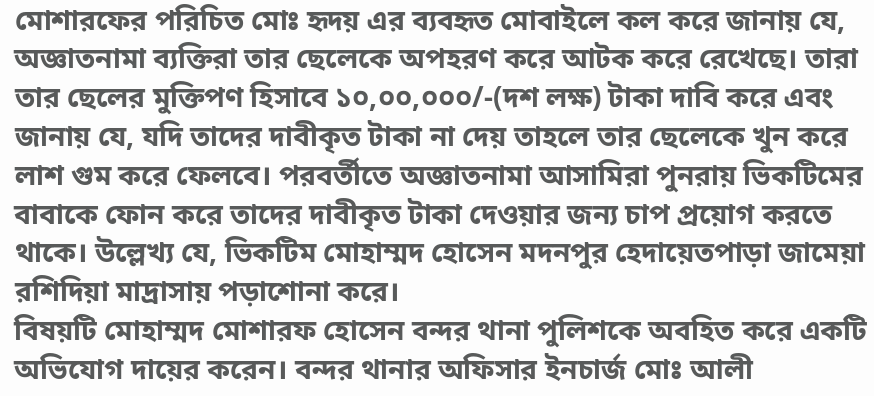মোশারফের পরিচিত মোঃ হৃদয় এর ব্যবহৃত মোবাইলে কল করে জানায় যে, অজ্ঞাতনামা ব্যক্তিরা তার ছেলেকে অপহরণ করে আটক করে রেখেছে। তারা তার ছেলের মুক্তিপণ হিসাবে ১০,০০,০০০/-(দশ লক্ষ) টাকা দাবি করে এবং জানায় যে, যদি তাদের দাবীকৃত টাকা না দেয় তাহলে তার ছেলেকে খুন করে লাশ গুম করে ফেলবে। পরবর্তীতে অজ্ঞাতনামা আসামিরা পুনরায় ভিকটিমের বাবাকে ফোন করে তাদের দাবীকৃত টাকা দেওয়ার জন্য চাপ প্রয়োগ করতে থাকে। উল্লেখ্য যে, ভিকটিম মোহাম্মদ হোসেন মদনপুর হেদায়েতপাড়া জামেয়া রশিদিয়া মাদ্রাসায় পড়াশোনা করে।
বিষয়টি মোহাম্মদ মোশারফ হোসেন বন্দর থানা পুলিশকে অবহিত করে একটি অভিযোগ দায়ের করেন। বন্দর থানার অফিসার ইনচার্জ মোঃ আলী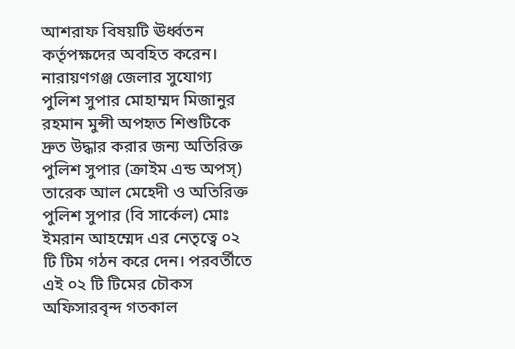আশরাফ বিষয়টি ঊর্ধ্বতন কর্তৃপক্ষদের অবহিত করেন। নারায়ণগঞ্জ জেলার সুযোগ্য পুলিশ সুপার মোহাম্মদ মিজানুর রহমান মুন্সী অপহৃত শিশুটিকে দ্রুত উদ্ধার করার জন্য অতিরিক্ত পুলিশ সুপার (ক্রাইম এন্ড অপস্) তারেক আল মেহেদী ও অতিরিক্ত পুলিশ সুপার (বি সার্কেল) মোঃ ইমরান আহম্মেদ এর নেতৃত্বে ০২ টি টিম গঠন করে দেন। পরবর্তীতে এই ০২ টি টিমের চৌকস অফিসারবৃন্দ গতকাল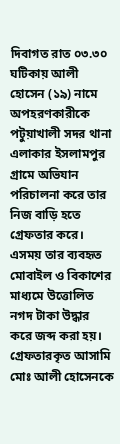দিবাগত রাত ০৩.৩০ ঘটিকায় আলী হোসেন (১৯) নামে অপহরণকারীকে পটুয়াখালী সদর থানা এলাকার ইসলামপুর গ্রামে অভিযান পরিচালনা করে তার নিজ বাড়ি হতে গ্রেফতার করে। এসময় তার ব্যবহৃত মোবাইল ও বিকাশের মাধ্যমে উত্তোলিত নগদ টাকা উদ্ধার করে জব্দ করা হয়। গ্রেফতারকৃত আসামি মোঃ আলী হোসেনকে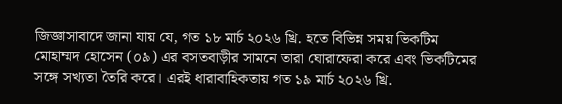জিজ্ঞাসাবাদে জানা যায় যে, গত ১৮ মার্চ ২০২৬ খ্রি. হতে বিভিন্ন সময় ভিকটিম মোহাম্মদ হোসেন (০৯) এর বসতবাড়ীর সামনে তারা ঘোরাফেরা করে এবং ভিকটিমের সঙ্গে সখ্যতা তৈরি করে। এরই ধারাবাহিকতায় গত ১৯ মার্চ ২০২৬ খ্রি.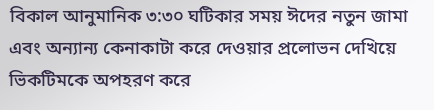বিকাল আনুমানিক ৩:৩০ ঘটিকার সময় ঈদের নতুন জামা এবং অন্যান্য কেনাকাটা করে দেওয়ার প্রলোভন দেখিয়ে ভিকটিমকে অপহরণ করে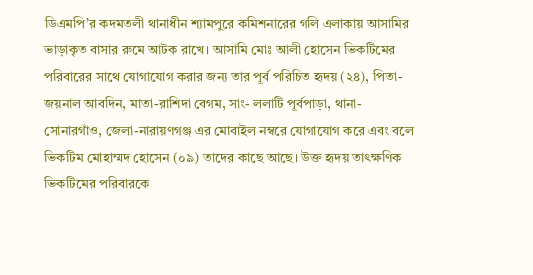ডিএমপি’র কদমতলী থানাধীন শ্যামপুরে কমিশনারের গলি এলাকায় আসামির ভাড়াকৃত বাসার রুমে আটক রাখে। আসামি মোঃ আলী হোসেন ভিকটিমের পরিবারের সাথে যোগাযোগ করার জন্য তার পূর্ব পরিচিত হৃদয় (২৪), পিতা- জয়নাল আবদিন, মাতা-রাশিদা বেগম, সাং- ললাটি পূর্বপাড়া, থানা-সোনারগাঁও, জেলা-নারায়ণগঞ্জ এর মোবাইল নম্বরে যোগাযোগ করে এবং বলে ভিকটিম মোহাম্মদ হোসেন (০৯) তাদের কাছে আছে। উক্ত হৃদয় তাৎক্ষণিক ভিকটিমের পরিবারকে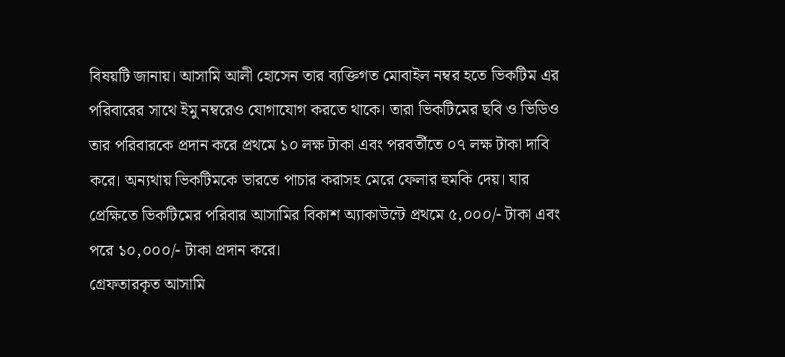বিষয়টি জানায়। আসামি আলী হোসেন তার ব্যক্তিগত মোবাইল নম্বর হতে ভিকটিম এর পরিবারের সাথে ইমু নম্বরেও যোগাযোগ করতে থাকে। তারা ভিকটিমের ছবি ও ভিডিও তার পরিবারকে প্রদান করে প্রথমে ১০ লক্ষ টাকা এবং পরবর্তীতে ০৭ লক্ষ টাকা দাবি করে। অন্যথায় ভিকটিমকে ভারতে পাচার করাসহ মেরে ফেলার হুমকি দেয়। যার প্রেক্ষিতে ভিকটিমের পরিবার আসামির বিকাশ অ্যাকাউন্টে প্রথমে ৫,০০০/- টাকা এবং পরে ১০,০০০/- টাকা প্রদান করে।
গ্রেফতারকৃত আসামি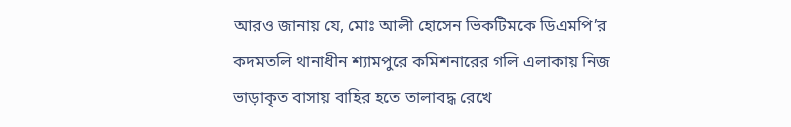আরও জানায় যে, মোঃ আলী হোসেন ভিকটিমকে ডিএমপি’র কদমতলি থানাধীন শ্যামপুরে কমিশনারের গলি এলাকায় নিজ ভাড়াকৃত বাসায় বাহির হতে তালাবদ্ধ রেখে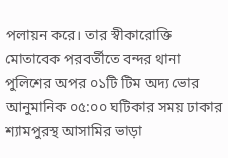পলায়ন করে। তার স্বীকারোক্তি মোতাবেক পরবর্তীতে বন্দর থানা পুলিশের অপর ০১টি টিম অদ্য ভোর আনুমানিক ০৫:০০ ঘটিকার সময় ঢাকার শ্যামপুরস্থ আসামির ভাড়া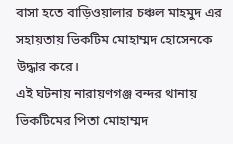বাসা হতে বাড়িওয়ালার চঞ্চল মাহমুদ এর সহায়তায় ভিকটিম মোহাম্মদ হোসেনকে উদ্ধার করে।
এই ঘটনায় নারায়ণগঞ্জ বন্দর থানায় ভিকটিমের পিতা মোহাম্মদ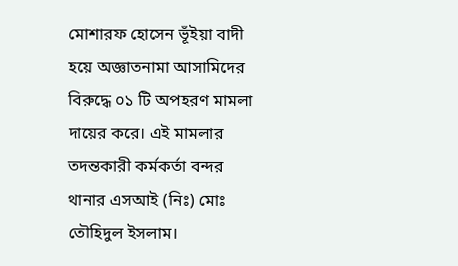মোশারফ হোসেন ভূঁইয়া বাদী হয়ে অজ্ঞাতনামা আসামিদের বিরুদ্ধে ০১ টি অপহরণ মামলা দায়ের করে। এই মামলার তদন্তকারী কর্মকর্তা বন্দর থানার এসআই (নিঃ) মোঃ তৌহিদুল ইসলাম।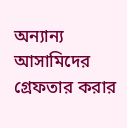অন্যান্য আসামিদের গ্রেফতার করার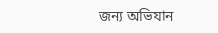জন্য অভিযান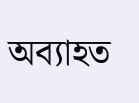অব্যাহত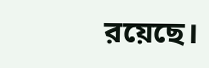রয়েছে।